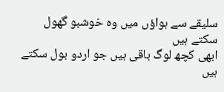سلیقے سے ہواؤں میں وہ خوشبو گھول سکتے ہیں
ابھی کچھ لوگ باقی ہیں جو اردو بول سکتے ہیں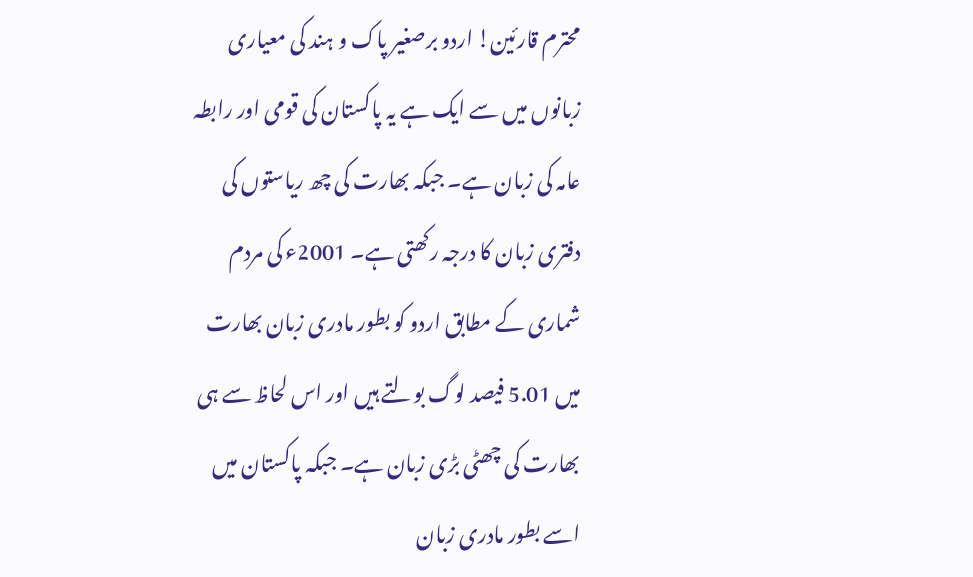محترم قارئین! اردو برصغیر پاک و ہند کی معیاری زبانوں میں سے ایک ہے یہ پاکستان کی قومی اور رابطہ عامہ کی زبان ہے۔ جبکہ بھارت کی چھ ریاستوں کی دفتری زبان کا درجہ رکھتی ہے۔ 2001ء کی مردم شماری کے مطابق اردو کو بطور مادری زبان بھارت میں 5.01 فیصد لوگ بولتے ہیں اور اس لحاظ سے ہی بھارت کی چھٹی بڑی زبان ہے۔ جبکہ پاکستان میں اسے بطور مادری زبان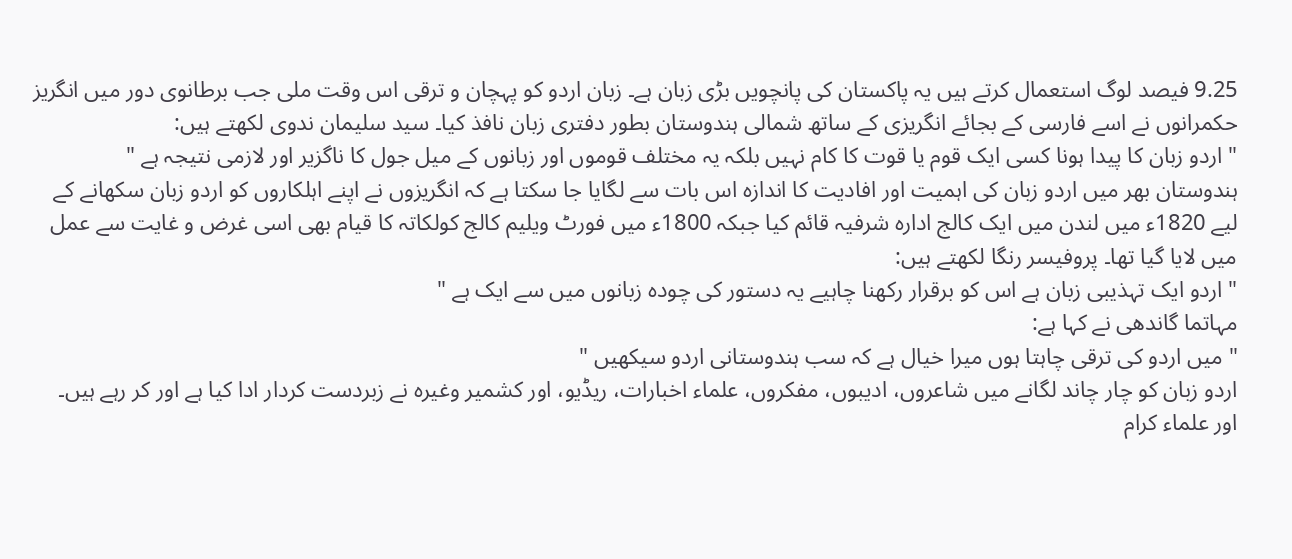9.25 فیصد لوگ استعمال کرتے ہیں یہ پاکستان کی پانچویں بڑی زبان ہے۔ زبان اردو کو پہچان و ترقی اس وقت ملی جب برطانوی دور میں انگریز حکمرانوں نے اسے فارسی کے بجائے انگریزی کے ساتھ شمالی ہندوستان بطور دفتری زبان نافذ کیا۔ سید سلیمان ندوی لکھتے ہیں:
" اردو زبان کا پیدا ہونا کسی ایک قوم یا قوت کا کام نہیں بلکہ یہ مختلف قوموں اور زبانوں کے میل جول کا ناگزیر اور لازمی نتیجہ ہے "
ہندوستان بھر میں اردو زبان کی اہمیت اور افادیت کا اندازہ اس بات سے لگایا جا سکتا ہے کہ انگریزوں نے اپنے اہلکاروں کو اردو زبان سکھانے کے لیے 1820ء میں لندن میں ایک کالج ادارہ شرفیہ قائم کیا جبکہ 1800ء میں فورٹ ویلیم کالج کولکاتہ کا قیام بھی اسی غرض و غایت سے عمل میں لایا گیا تھا۔ پروفیسر رنگا لکھتے ہیں:
" اردو ایک تہذیبی زبان ہے اس کو برقرار رکھنا چاہیے یہ دستور کی چودہ زبانوں میں سے ایک ہے "
مہاتما گاندھی نے کہا ہے:
" میں اردو کی ترقی چاہتا ہوں میرا خیال ہے کہ سب ہندوستانی اردو سیکھیں "
اردو زبان کو چار چاند لگانے میں شاعروں، ادیبوں، مفکروں، علماء اخبارات، ریڈیو، اور کشمیر وغیرہ نے زبردست کردار ادا کیا ہے اور کر رہے ہیں۔
اور علماء کرام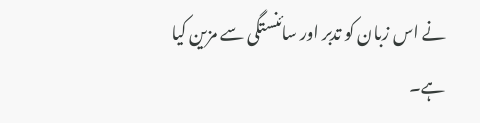نے اس زبان کو تدبر اور سائنستگی سے مزین کیا ہے۔